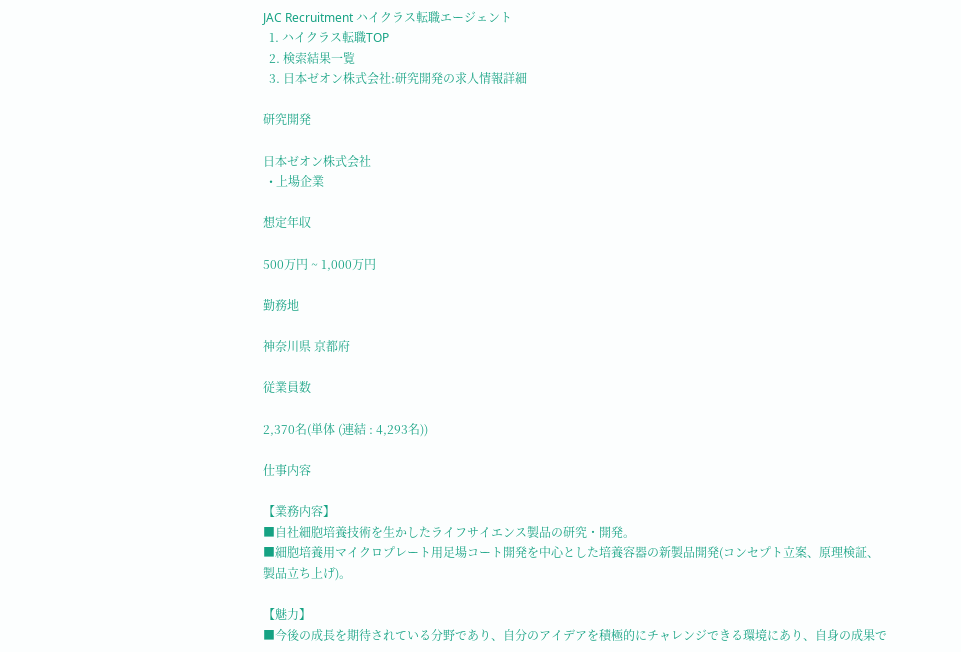JAC Recruitment ハイクラス転職エージェント
  1. ハイクラス転職TOP
  2. 検索結果一覧
  3. 日本ゼオン株式会社:研究開発の求人情報詳細

研究開発

日本ゼオン株式会社
  • 上場企業

想定年収

500万円 ~ 1,000万円

勤務地

神奈川県 京都府

従業員数

2,370名(単体 (連結 : 4,293名))

仕事内容

【業務内容】
■自社細胞培養技術を生かしたライフサイエンス製品の研究・開発。
■細胞培養用マイクロプレート用足場コート開発を中心とした培養容器の新製品開発(コンセプト立案、原理検証、製品立ち上げ)。

【魅力】
■今後の成長を期待されている分野であり、自分のアイデアを積極的にチャレンジできる環境にあり、自身の成果で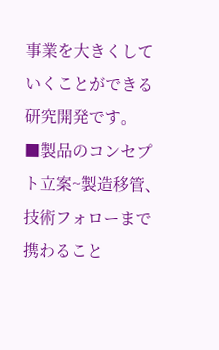事業を大きくしていくことができる研究開発です。
■製品のコンセプト立案~製造移管、技術フォローまで携わること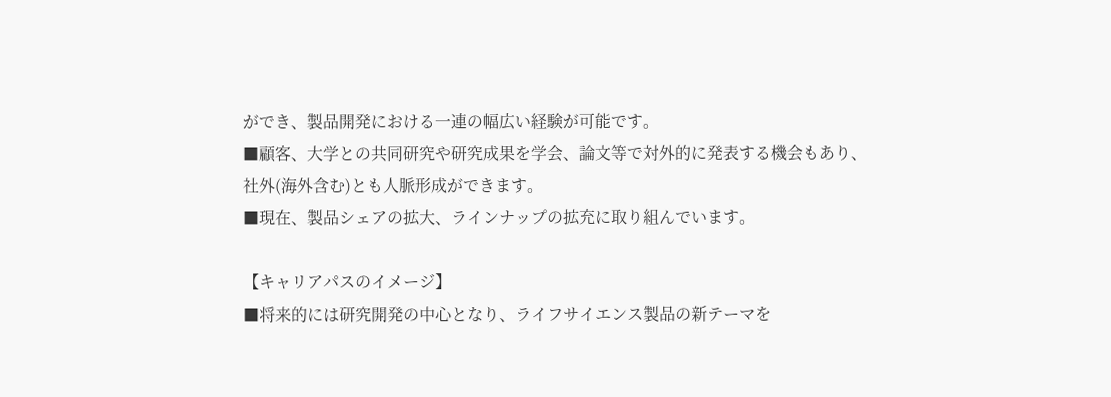ができ、製品開発における一連の幅広い経験が可能です。
■顧客、大学との共同研究や研究成果を学会、論文等で対外的に発表する機会もあり、社外(海外含む)とも人脈形成ができます。
■現在、製品シェアの拡大、ラインナップの拡充に取り組んでいます。

【キャリアパスのイメージ】
■将来的には研究開発の中心となり、ライフサイエンス製品の新テーマを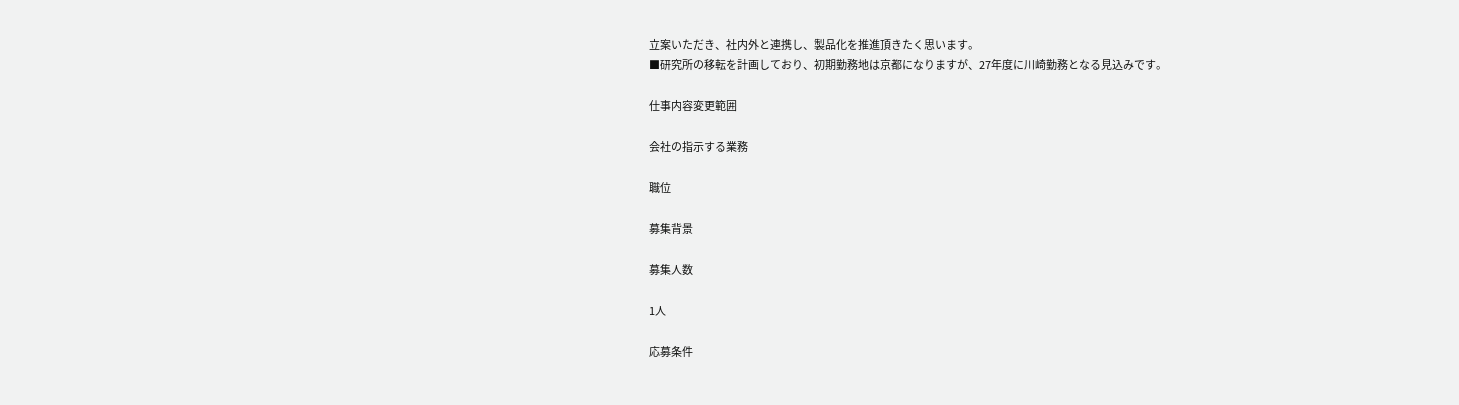立案いただき、社内外と連携し、製品化を推進頂きたく思います。
■研究所の移転を計画しており、初期勤務地は京都になりますが、27年度に川崎勤務となる見込みです。

仕事内容変更範囲

会社の指示する業務

職位

募集背景

募集人数

1人

応募条件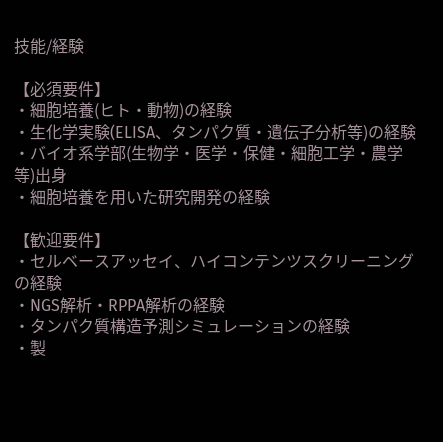技能/経験

【必須要件】
・細胞培養(ヒト・動物)の経験
・生化学実験(ELISA、タンパク質・遺伝子分析等)の経験
・バイオ系学部(生物学・医学・保健・細胞工学・農学等)出身
・細胞培養を用いた研究開発の経験

【歓迎要件】
・セルベースアッセイ、ハイコンテンツスクリーニングの経験
・NGS解析・RPPA解析の経験
・タンパク質構造予測シミュレーションの経験
・製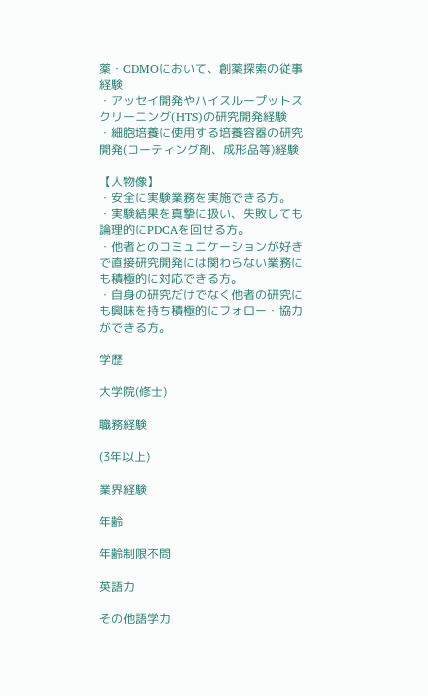薬・CDMOにおいて、創薬探索の従事経験
・アッセイ開発やハイスループットスクリーニング(HTS)の研究開発経験
・細胞培養に使用する培養容器の研究開発(コーティング剤、成形品等)経験

【人物像】
・安全に実験業務を実施できる方。
・実験結果を真摯に扱い、失敗しても論理的にPDCAを回せる方。
・他者とのコミュニケーションが好きで直接研究開発には関わらない業務にも積極的に対応できる方。
・自身の研究だけでなく他者の研究にも興味を持ち積極的にフォロー・協力ができる方。

学歴

大学院(修士)

職務経験

(3年以上)

業界経験

年齢

年齢制限不問

英語力

その他語学力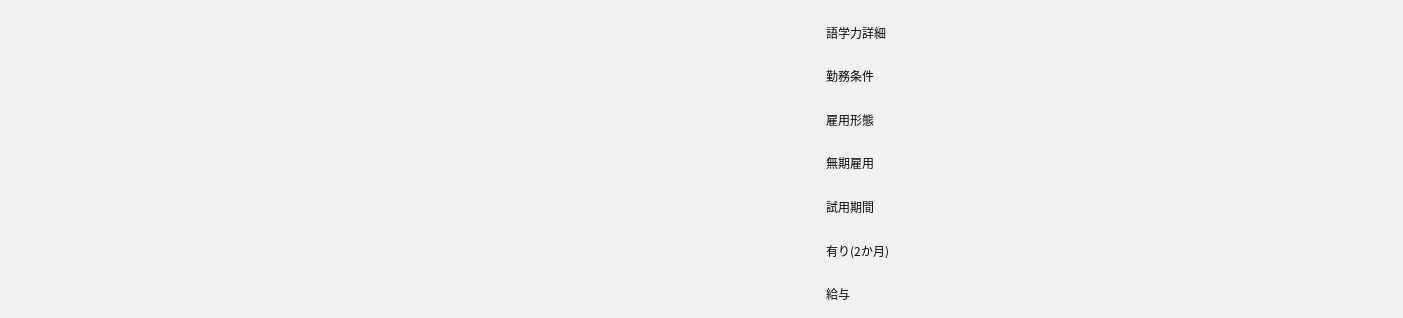語学力詳細

勤務条件

雇用形態

無期雇用

試用期間

有り(2か月)

給与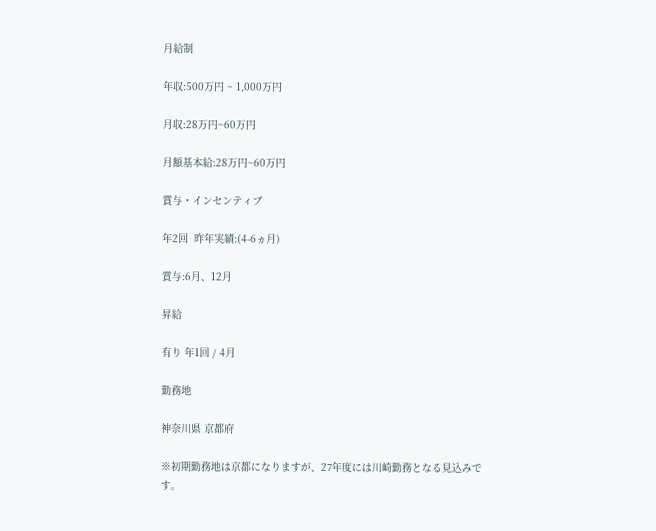月給制

年収:500万円 ~ 1,000万円

月収:28万円~60万円

月額基本給:28万円~60万円

賞与・インセンティブ

年2回  昨年実績:(4-6ヵ月)

賞与:6月、12月

昇給

有り 年1回 / 4月

勤務地

神奈川県 京都府

※初期勤務地は京都になりますが、27年度には川崎勤務となる見込みです。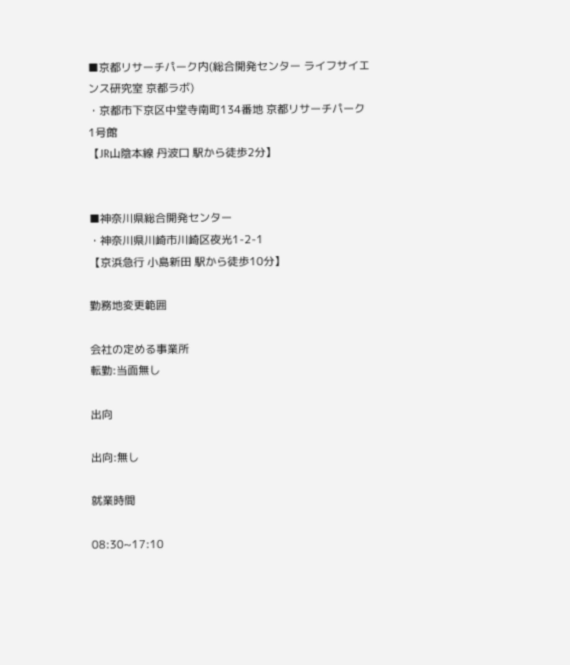■京都リサーチパーク内(総合開発センター ライフサイエンス研究室 京都ラボ)
・京都市下京区中堂寺南町134番地 京都リサーチパーク1号館
【JR山陰本線 丹波口 駅から徒歩2分】


■神奈川県総合開発センター
・神奈川県川崎市川崎区夜光1-2-1
【京浜急行 小島新田 駅から徒歩10分】

勤務地変更範囲

会社の定める事業所
転勤:当面無し

出向

出向:無し

就業時間

08:30~17:10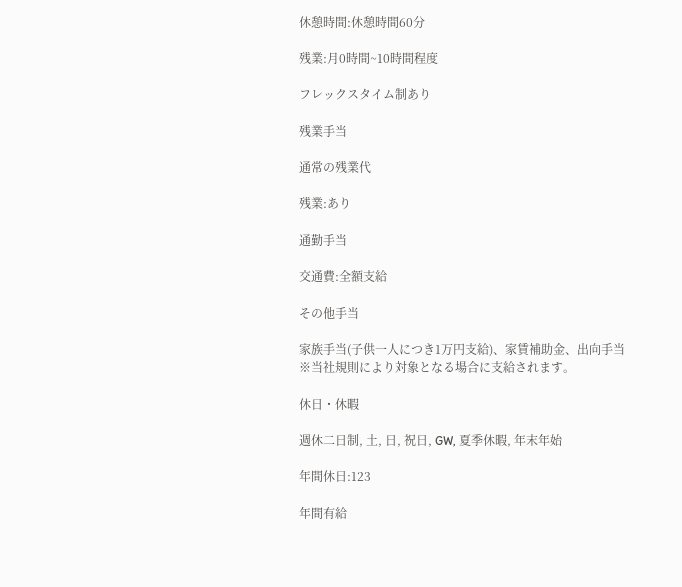休憩時間:休憩時間60分

残業:月0時間~10時間程度

フレックスタイム制あり

残業手当

通常の残業代

残業:あり

通勤手当

交通費:全額支給

その他手当

家族手当(子供一人につき1万円支給)、家賃補助金、出向手当
※当社規則により対象となる場合に支給されます。

休日・休暇

週休二日制, 土, 日, 祝日, GW, 夏季休暇, 年末年始

年間休日:123

年間有給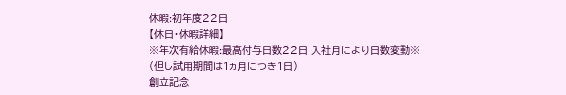休暇:初年度22日
【休日・休暇詳細】
※年次有給休暇:最高付与日数22日 入社月により日数変動※
(但し試用期間は1ヵ月につき1日)
創立記念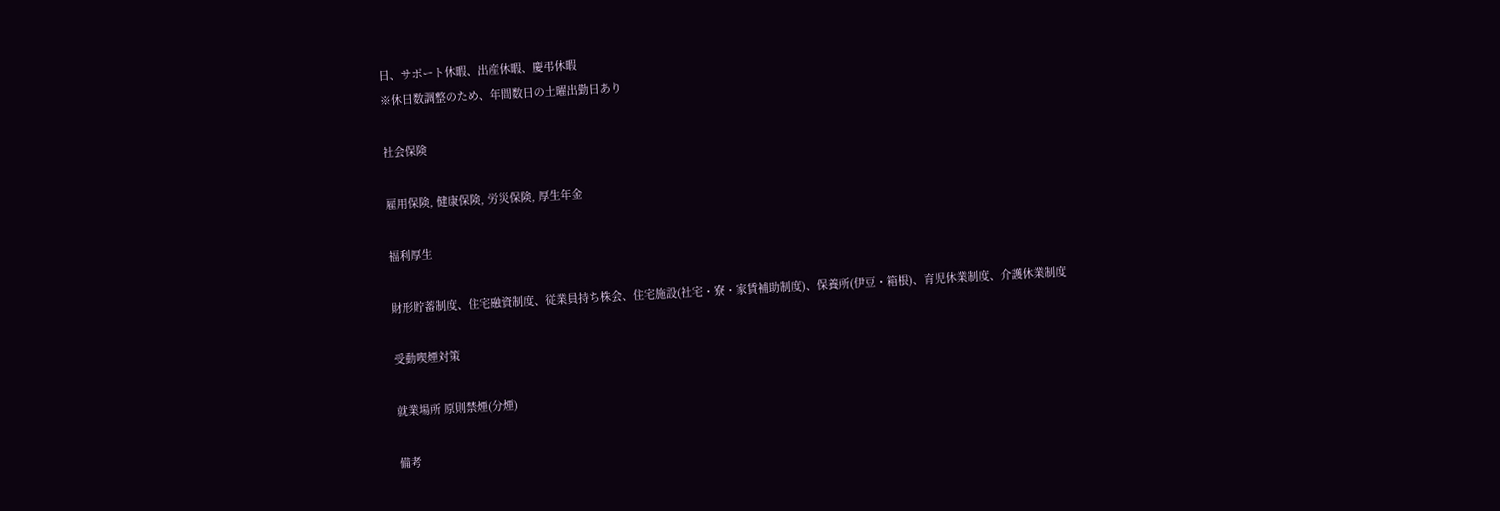日、サポート休暇、出産休暇、慶弔休暇
※休日数調整のため、年間数日の土曜出勤日あり

社会保険

雇用保険, 健康保険, 労災保険, 厚生年金

福利厚生

財形貯蓄制度、住宅融資制度、従業員持ち株会、住宅施設(社宅・寮・家賃補助制度)、保養所(伊豆・箱根)、育児休業制度、介護休業制度

受動喫煙対策

就業場所 原則禁煙(分煙)

備考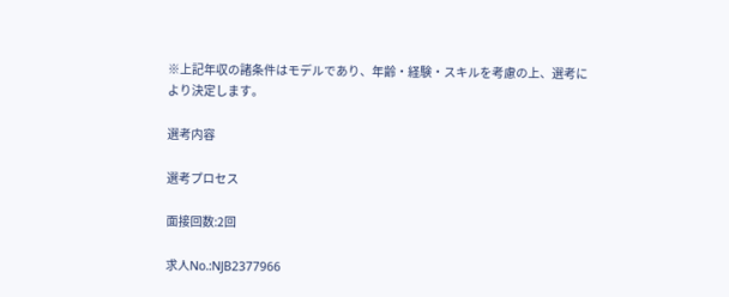※上記年収の諸条件はモデルであり、年齢・経験・スキルを考慮の上、選考により決定します。

選考内容

選考プロセス

面接回数:2回

求人No.:NJB2377966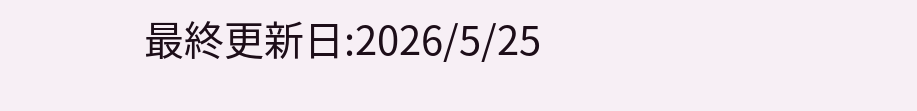最終更新日:2026/5/25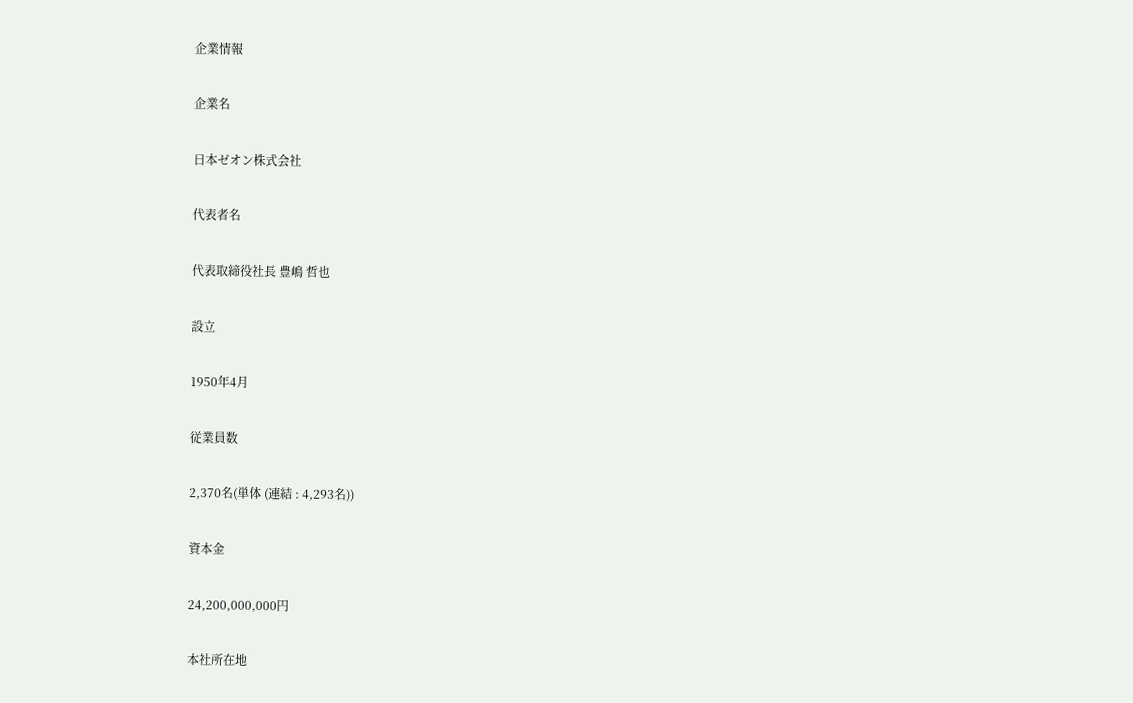企業情報

企業名

日本ゼオン株式会社

代表者名

代表取締役社長 豊嶋 哲也

設立

1950年4月

従業員数

2,370名(単体 (連結 : 4,293名))

資本金

24,200,000,000円

本社所在地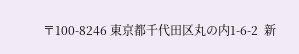〒100-8246 東京都千代田区丸の内1-6-2  新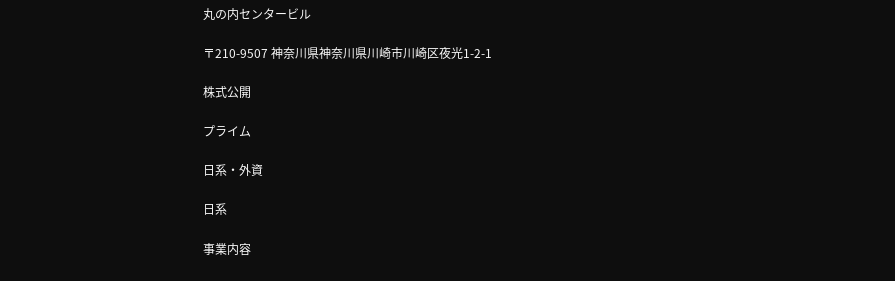丸の内センタービル

〒210-9507 神奈川県神奈川県川崎市川崎区夜光1-2-1

株式公開

プライム

日系・外資

日系

事業内容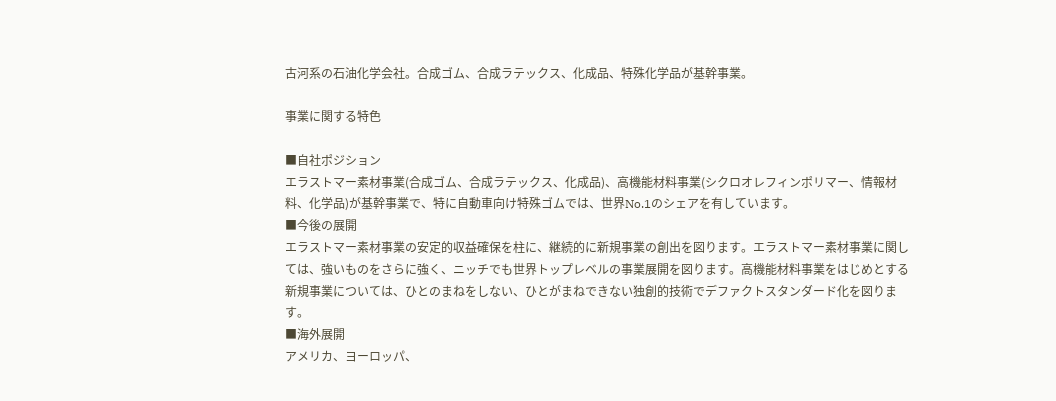古河系の石油化学会社。合成ゴム、合成ラテックス、化成品、特殊化学品が基幹事業。

事業に関する特色

■自社ポジション
エラストマー素材事業(合成ゴム、合成ラテックス、化成品)、高機能材料事業(シクロオレフィンポリマー、情報材料、化学品)が基幹事業で、特に自動車向け特殊ゴムでは、世界No.1のシェアを有しています。
■今後の展開
エラストマー素材事業の安定的収益確保を柱に、継続的に新規事業の創出を図ります。エラストマー素材事業に関しては、強いものをさらに強く、ニッチでも世界トップレベルの事業展開を図ります。高機能材料事業をはじめとする新規事業については、ひとのまねをしない、ひとがまねできない独創的技術でデファクトスタンダード化を図ります。
■海外展開
アメリカ、ヨーロッパ、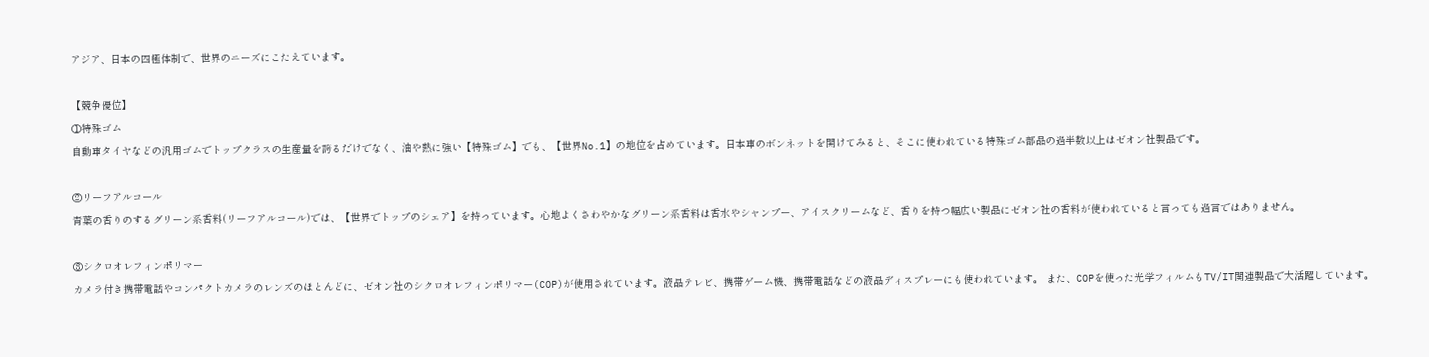アジア、日本の四極体制で、世界のニーズにこたえています。

【競争優位】
①特殊ゴム
自動車タイヤなどの汎用ゴムでトップクラスの生産量を誇るだけでなく、油や熱に強い【特殊ゴム】でも、【世界No.1】の地位を占めています。日本車のボンネットを開けてみると、そこに使われている特殊ゴム部品の過半数以上はゼオン社製品です。

②リーフアルコール
青葉の香りのするグリーン系香料(リーフアルコール)では、【世界でトップのシェア】を持っています。心地よくさわやかなグリーン系香料は香水やシャンプー、アイスクリームなど、香りを持つ幅広い製品にゼオン社の香料が使われていると言っても過言ではありません。

③シクロオレフィンポリマー
カメラ付き携帯電話やコンパクトカメラのレンズのほとんどに、ゼオン社のシクロオレフィンポリマー(COP)が使用されています。液晶テレビ、携帯ゲーム機、携帯電話などの液晶ディスプレーにも使われています。 また、COPを使った光学フィルムもTV/IT関連製品で大活躍しています。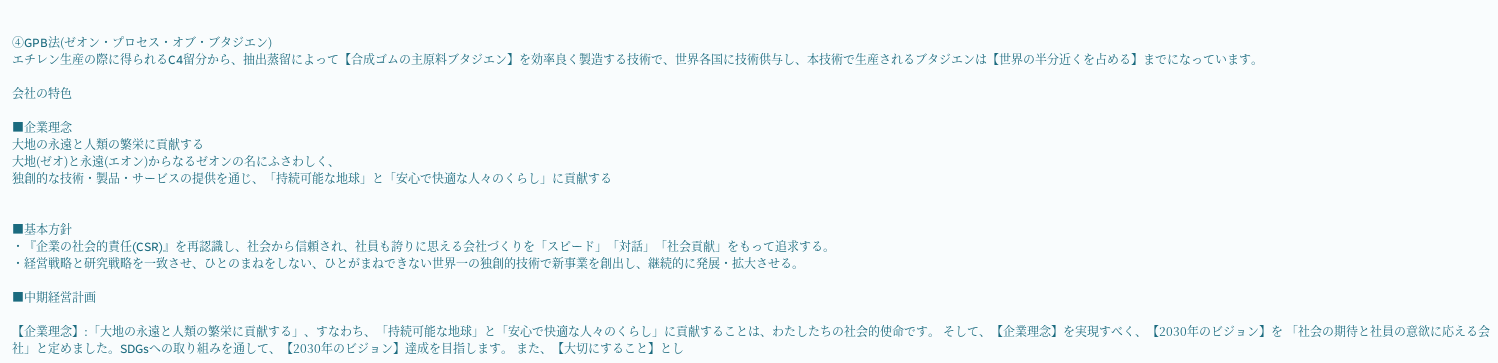④GPB法(ゼオン・プロセス・オブ・ブタジエン)
エチレン生産の際に得られるC4留分から、抽出蒸留によって【合成ゴムの主原料ブタジエン】を効率良く製造する技術で、世界各国に技術供与し、本技術で生産されるブタジエンは【世界の半分近くを占める】までになっています。

会社の特色

■企業理念
大地の永遠と人類の繁栄に貢献する
大地(ゼオ)と永遠(エオン)からなるゼオンの名にふさわしく、
独創的な技術・製品・サービスの提供を通じ、「持続可能な地球」と「安心で快適な人々のくらし」に貢献する


■基本方針
・『企業の社会的責任(CSR)』を再認識し、社会から信頼され、社員も誇りに思える会社づくりを「スピード」「対話」「社会貢献」をもって追求する。
・経営戦略と研究戦略を一致させ、ひとのまねをしない、ひとがまねできない世界一の独創的技術で新事業を創出し、継続的に発展・拡大させる。

■中期経営計画

【企業理念】:「大地の永遠と人類の繁栄に貢献する」、すなわち、「持続可能な地球」と「安心で快適な人々のくらし」に貢献することは、わたしたちの社会的使命です。 そして、【企業理念】を実現すべく、【2030年のビジョン】を 「社会の期待と社員の意欲に応える会社」と定めました。SDGsへの取り組みを通して、【2030年のビジョン】達成を目指します。 また、【大切にすること】とし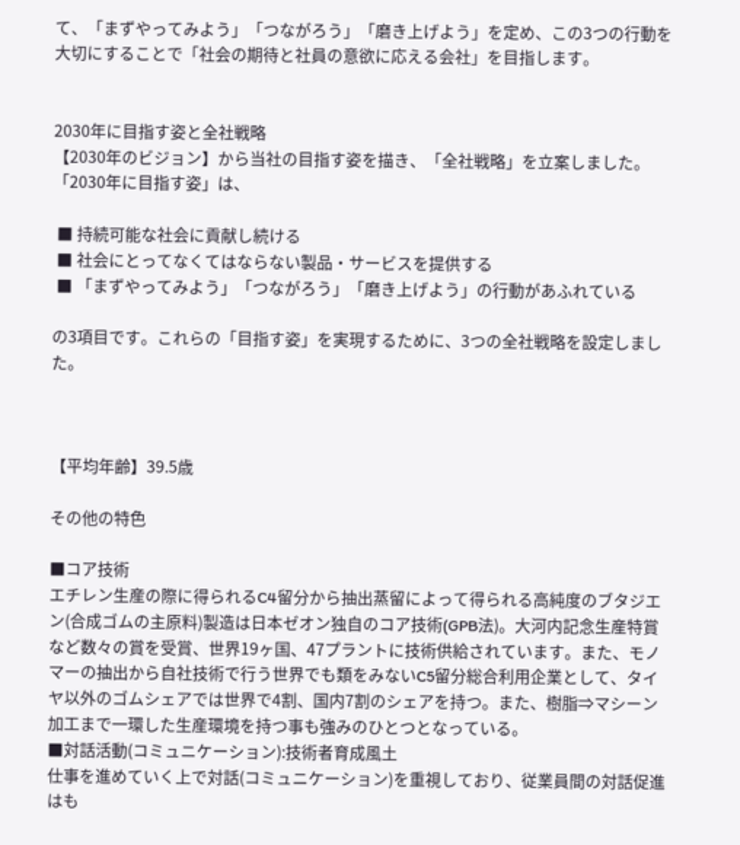て、「まずやってみよう」「つながろう」「磨き上げよう」を定め、この3つの行動を大切にすることで「社会の期待と社員の意欲に応える会社」を目指します。


2030年に目指す姿と全社戦略
【2030年のビジョン】から当社の目指す姿を描き、「全社戦略」を立案しました。「2030年に目指す姿」は、

 ■ 持続可能な社会に貢献し続ける
 ■ 社会にとってなくてはならない製品・サービスを提供する
 ■ 「まずやってみよう」「つながろう」「磨き上げよう」の行動があふれている

の3項目です。これらの「目指す姿」を実現するために、3つの全社戦略を設定しました。



【平均年齢】39.5歳

その他の特色

■コア技術
エチレン生産の際に得られるC4留分から抽出蒸留によって得られる高純度のブタジエン(合成ゴムの主原料)製造は日本ゼオン独自のコア技術(GPB法)。大河内記念生産特賞など数々の賞を受賞、世界19ヶ国、47プラントに技術供給されています。また、モノマーの抽出から自社技術で行う世界でも類をみないC5留分総合利用企業として、タイヤ以外のゴムシェアでは世界で4割、国内7割のシェアを持つ。また、樹脂⇒マシーン加工まで一環した生産環境を持つ事も強みのひとつとなっている。
■対話活動(コミュニケーション):技術者育成風土
仕事を進めていく上で対話(コミュニケーション)を重視しており、従業員間の対話促進はも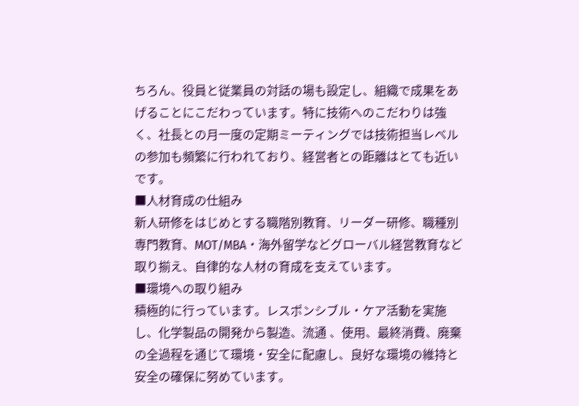ちろん、役員と従業員の対話の場も設定し、組織で成果をあげることにこだわっています。特に技術へのこだわりは強く、社長との月一度の定期ミーティングでは技術担当レベルの参加も頻繁に行われており、経営者との距離はとても近いです。
■人材育成の仕組み
新人研修をはじめとする職階別教育、リーダー研修、職種別専門教育、MOT/MBA・海外留学などグローバル経営教育など取り揃え、自律的な人材の育成を支えています。
■環境への取り組み
積極的に行っています。レスポンシブル・ケア活動を実施し、化学製品の開発から製造、流通 、使用、最終消費、廃棄の全過程を通じて環境・安全に配慮し、良好な環境の維持と安全の確保に努めています。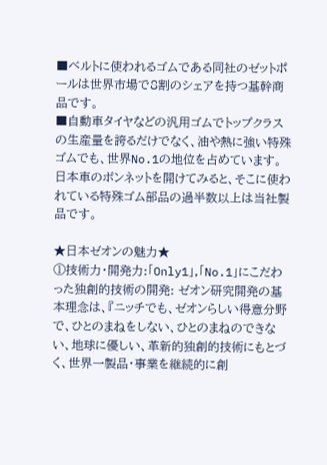■ベルトに使われるゴムである同社のゼットポールは世界市場で8割のシェアを持つ基幹商品です。
■自動車タイヤなどの汎用ゴムでトップクラスの生産量を誇るだけでなく、油や熱に強い特殊ゴムでも、世界No.1の地位を占めています。日本車のボンネットを開けてみると、そこに使われている特殊ゴム部品の過半数以上は当社製品です。

★日本ゼオンの魅力★
①技術力・開発力:「Only1」,「No.1」にこだわった独創的技術の開発: ゼオン研究開発の基本理念は、『ニッチでも、ゼオンらしい得意分野で、ひとのまねをしない、ひとのまねのできない、地球に優しい、革新的独創的技術にもとづく、世界一製品・事業を継続的に創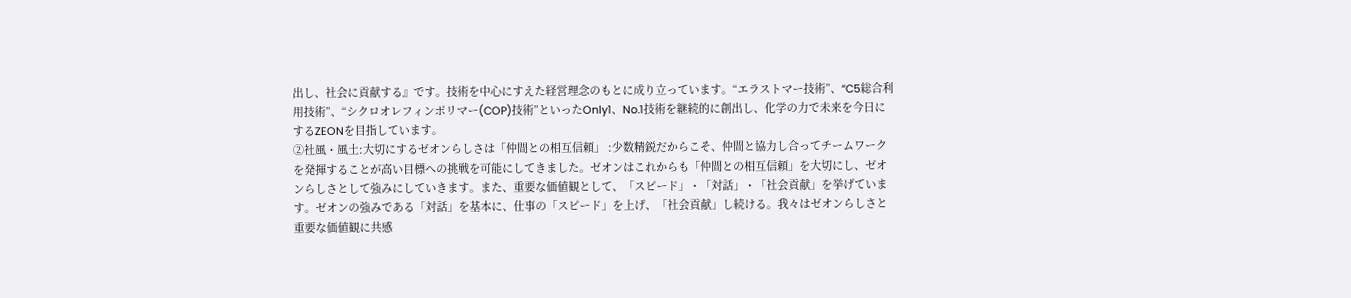出し、社会に貢献する』です。技術を中心にすえた経営理念のもとに成り立っています。“エラストマー技術”、“C5総合利用技術”、“シクロオレフィンポリマー(COP)技術”といったOnly1、No.1技術を継続的に創出し、化学の力で未来を今日にするZEONを目指しています。
②社風・風土:大切にするゼオンらしさは「仲間との相互信頼」 :少数精鋭だからこそ、仲間と協力し合ってチームワークを発揮することが高い目標への挑戦を可能にしてきました。ゼオンはこれからも「仲間との相互信頼」を大切にし、ゼオンらしさとして強みにしていきます。また、重要な価値観として、「スピード」・「対話」・「社会貢献」を挙げています。ゼオンの強みである「対話」を基本に、仕事の「スピード」を上げ、「社会貢献」し続ける。我々はゼオンらしさと重要な価値観に共感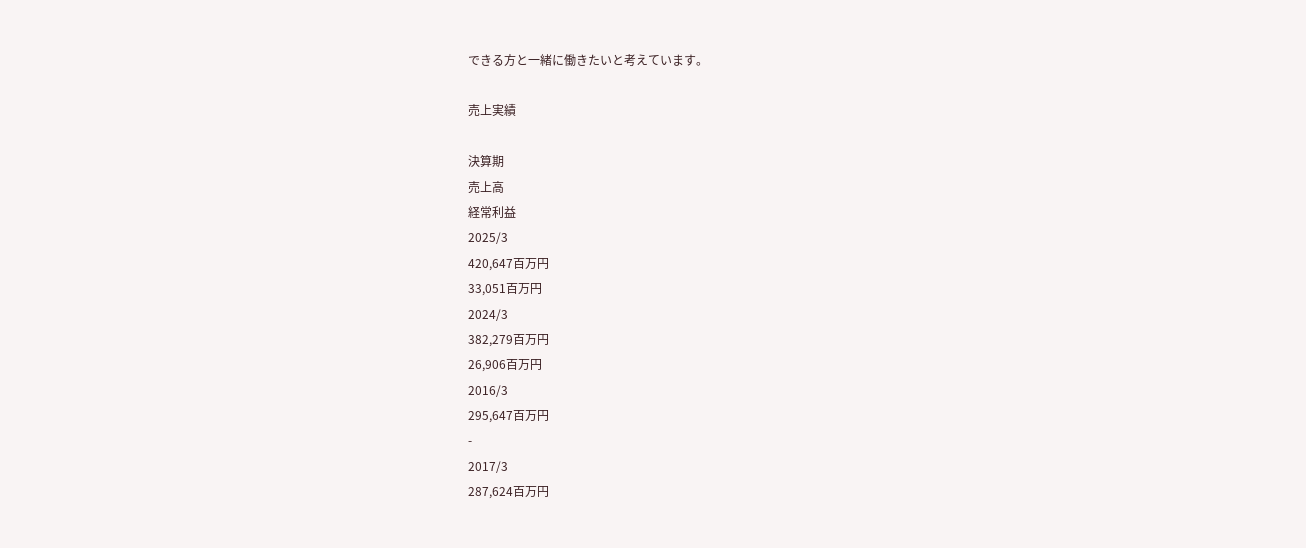できる方と一緒に働きたいと考えています。

売上実績

決算期
売上高
経常利益
2025/3
420,647百万円
33,051百万円
2024/3
382,279百万円
26,906百万円
2016/3
295,647百万円
-
2017/3
287,624百万円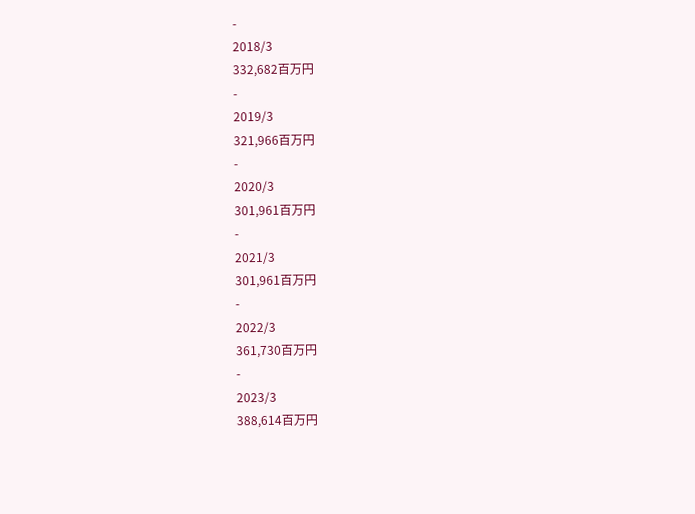-
2018/3
332,682百万円
-
2019/3
321,966百万円
-
2020/3
301,961百万円
-
2021/3
301,961百万円
-
2022/3
361,730百万円
-
2023/3
388,614百万円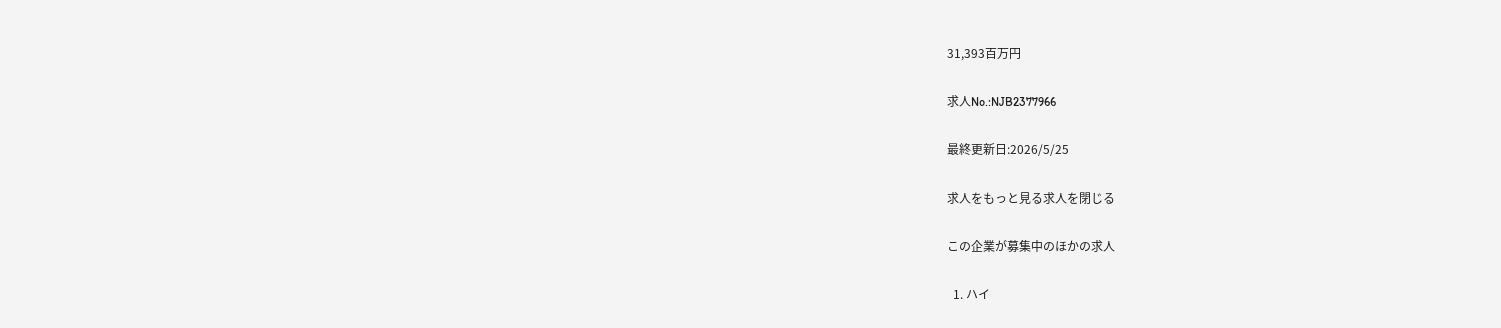31,393百万円

求人No.:NJB2377966

最終更新日:2026/5/25

求人をもっと見る求人を閉じる

この企業が募集中のほかの求人

  1. ハイ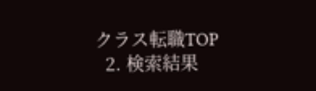クラス転職TOP
  2. 検索結果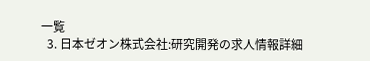一覧
  3. 日本ゼオン株式会社:研究開発の求人情報詳細